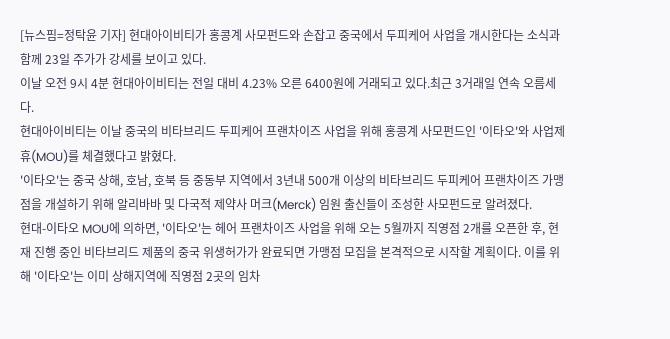[뉴스핌=정탁윤 기자] 현대아이비티가 홍콩계 사모펀드와 손잡고 중국에서 두피케어 사업을 개시한다는 소식과 함께 23일 주가가 강세를 보이고 있다.
이날 오전 9시 4분 현대아이비티는 전일 대비 4.23% 오른 6400원에 거래되고 있다.최근 3거래일 연속 오름세다.
현대아이비티는 이날 중국의 비타브리드 두피케어 프랜차이즈 사업을 위해 홍콩계 사모펀드인 '이타오'와 사업제휴(MOU)를 체결했다고 밝혔다.
'이타오'는 중국 상해, 호남, 호북 등 중동부 지역에서 3년내 500개 이상의 비타브리드 두피케어 프랜차이즈 가맹점을 개설하기 위해 알리바바 및 다국적 제약사 머크(Merck) 임원 출신들이 조성한 사모펀드로 알려졌다.
현대-이타오 MOU에 의하면, '이타오'는 헤어 프랜차이즈 사업을 위해 오는 5월까지 직영점 2개를 오픈한 후, 현재 진행 중인 비타브리드 제품의 중국 위생허가가 완료되면 가맹점 모집을 본격적으로 시작할 계획이다. 이를 위해 '이타오'는 이미 상해지역에 직영점 2곳의 임차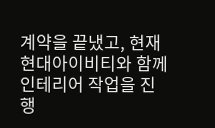계약을 끝냈고, 현재 현대아이비티와 함께 인테리어 작업을 진행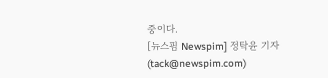중이다.
[뉴스핌 Newspim] 정탁윤 기자 (tack@newspim.com)